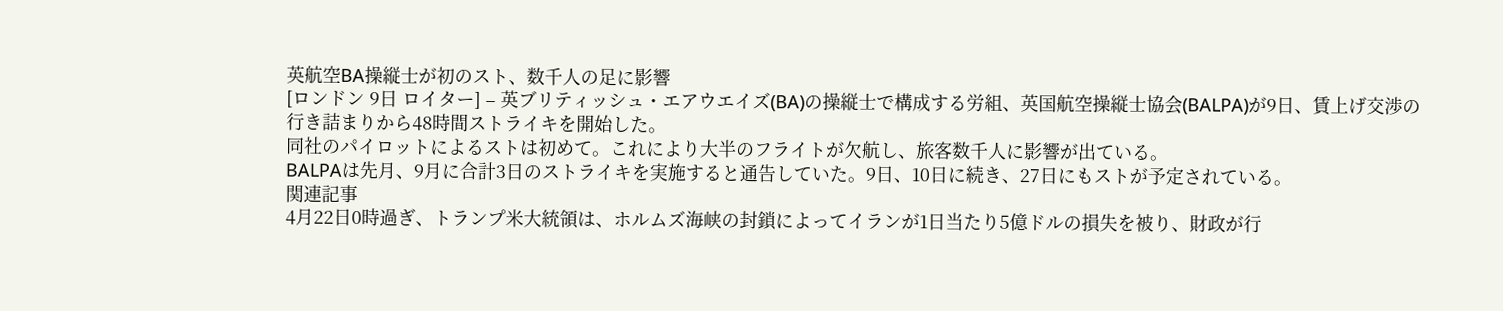英航空BA操縦士が初のスト、数千人の足に影響
[ロンドン 9日 ロイター] – 英ブリティッシュ・エアウエイズ(BA)の操縦士で構成する労組、英国航空操縦士協会(BALPA)が9日、賃上げ交渉の行き詰まりから48時間ストライキを開始した。
同社のパイロットによるストは初めて。これにより大半のフライトが欠航し、旅客数千人に影響が出ている。
BALPAは先月、9月に合計3日のストライキを実施すると通告していた。9日、10日に続き、27日にもストが予定されている。
関連記事
4月22日0時過ぎ、トランプ米大統領は、ホルムズ海峡の封鎖によってイランが1日当たり5億ドルの損失を被り、財政が行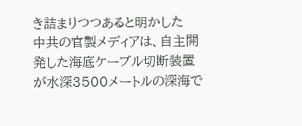き詰まりつつあると明かした
中共の官製メディアは、自主開発した海底ケーブル切断装置が水深3500メートルの深海で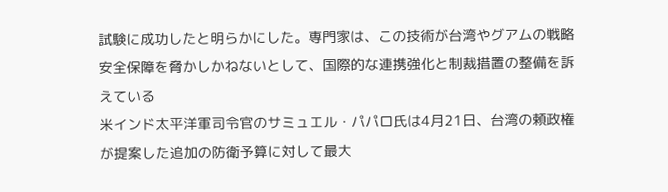試験に成功したと明らかにした。専門家は、この技術が台湾やグアムの戦略安全保障を脅かしかねないとして、国際的な連携強化と制裁措置の整備を訴えている
米インド太平洋軍司令官のサミュエル・パパロ氏は4月21日、台湾の頼政権が提案した追加の防衛予算に対して最大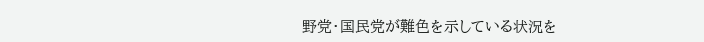野党・国民党が難色を示している状況を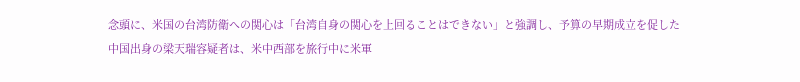念頭に、米国の台湾防衛への関心は「台湾自身の関心を上回ることはできない」と強調し、予算の早期成立を促した
中国出身の梁天瑞容疑者は、米中西部を旅行中に米軍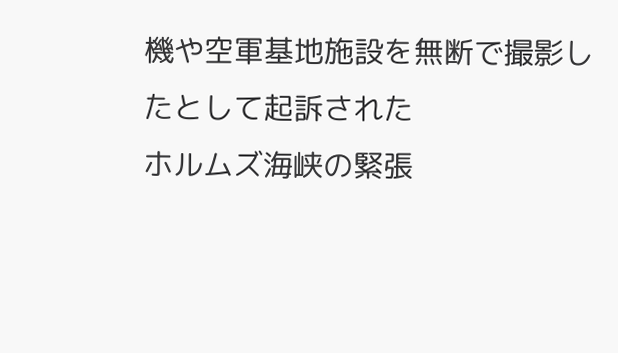機や空軍基地施設を無断で撮影したとして起訴された
ホルムズ海峡の緊張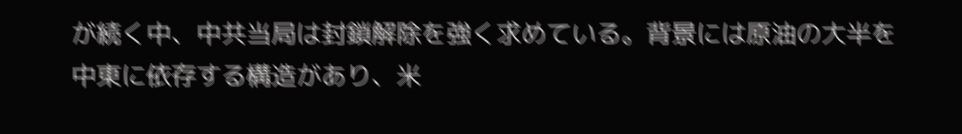が続く中、中共当局は封鎖解除を強く求めている。背景には原油の大半を中東に依存する構造があり、米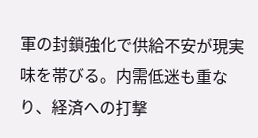軍の封鎖強化で供給不安が現実味を帯びる。内需低迷も重なり、経済への打撃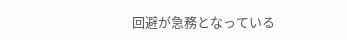回避が急務となっている